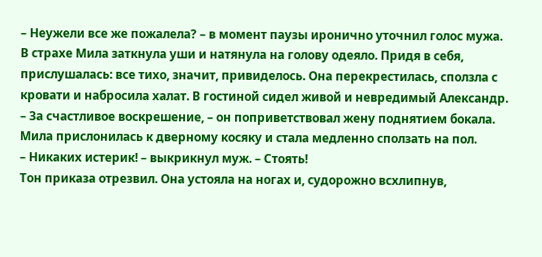– Неужели все же пожалела? – в момент паузы иронично уточнил голос мужа.
В страхе Мила заткнула уши и натянула на голову одеяло. Придя в себя, прислушалась: все тихо, значит, привиделось. Она перекрестилась, сползла с кровати и набросила халат. В гостиной сидел живой и невредимый Александр.
– За счастливое воскрешение, – он поприветствовал жену поднятием бокала.
Мила прислонилась к дверному косяку и стала медленно сползать на пол.
– Никаких истерик! – выкрикнул муж. – Стоять!
Тон приказа отрезвил. Она устояла на ногах и, судорожно всхлипнув,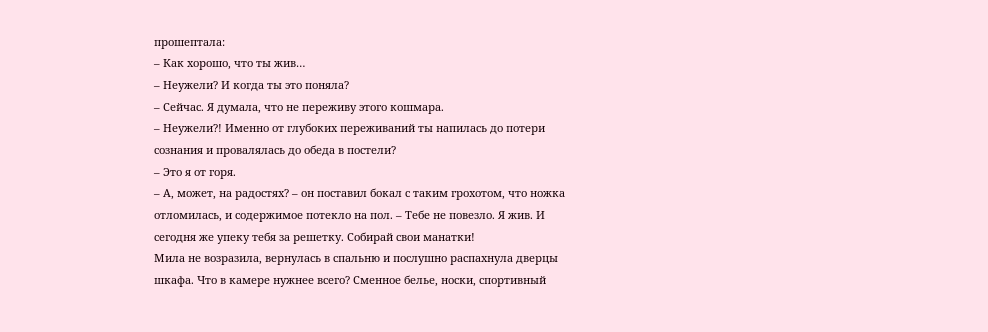прошептала:
– Как хорошо, что ты жив…
– Неужели? И когда ты это поняла?
– Сейчас. Я думала, что не переживу этого кошмара.
– Неужели?! Именно от глубоких переживаний ты напилась до потери сознания и провалялась до обеда в постели?
– Это я от горя.
– А, может, на радостях? – он поставил бокал с таким грохотом, что ножка отломилась, и содержимое потекло на пол. – Тебе не повезло. Я жив. И сегодня же упеку тебя за решетку. Собирай свои манатки!
Мила не возразила, вернулась в спальню и послушно распахнула дверцы шкафа. Что в камере нужнее всего? Сменное белье, носки, спортивный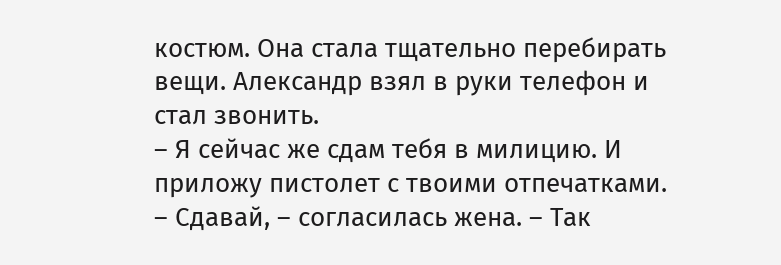костюм. Она стала тщательно перебирать вещи. Александр взял в руки телефон и стал звонить.
– Я сейчас же сдам тебя в милицию. И приложу пистолет с твоими отпечатками.
– Сдавай, – согласилась жена. – Так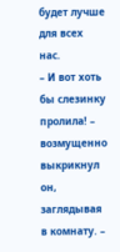будет лучше для всех нас.
– И вот хоть бы слезинку пролила! – возмущенно выкрикнул он, заглядывая в комнату. –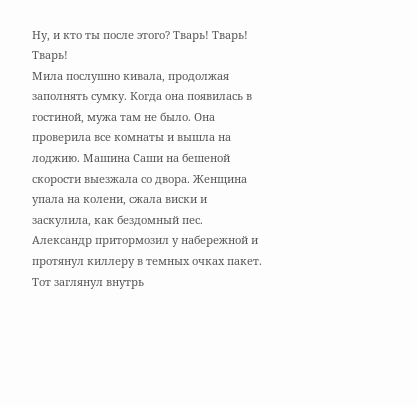Ну, и кто ты после этого? Тварь! Тварь! Тварь!
Мила послушно кивала, продолжая заполнять сумку. Когда она появилась в гостиной, мужа там не было. Она проверила все комнаты и вышла на лоджию. Машина Саши на бешеной скорости выезжала со двора. Женщина упала на колени, сжала виски и заскулила, как бездомный пес.
Александр притормозил у набережной и протянул киллеру в темных очках пакет. Тот заглянул внутрь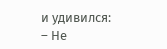и удивился:
– Не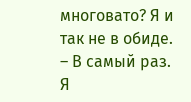многовато? Я и так не в обиде.
– В самый раз. Я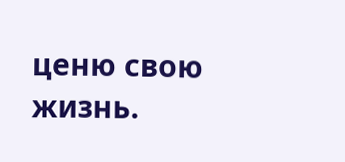ценю свою жизнь.